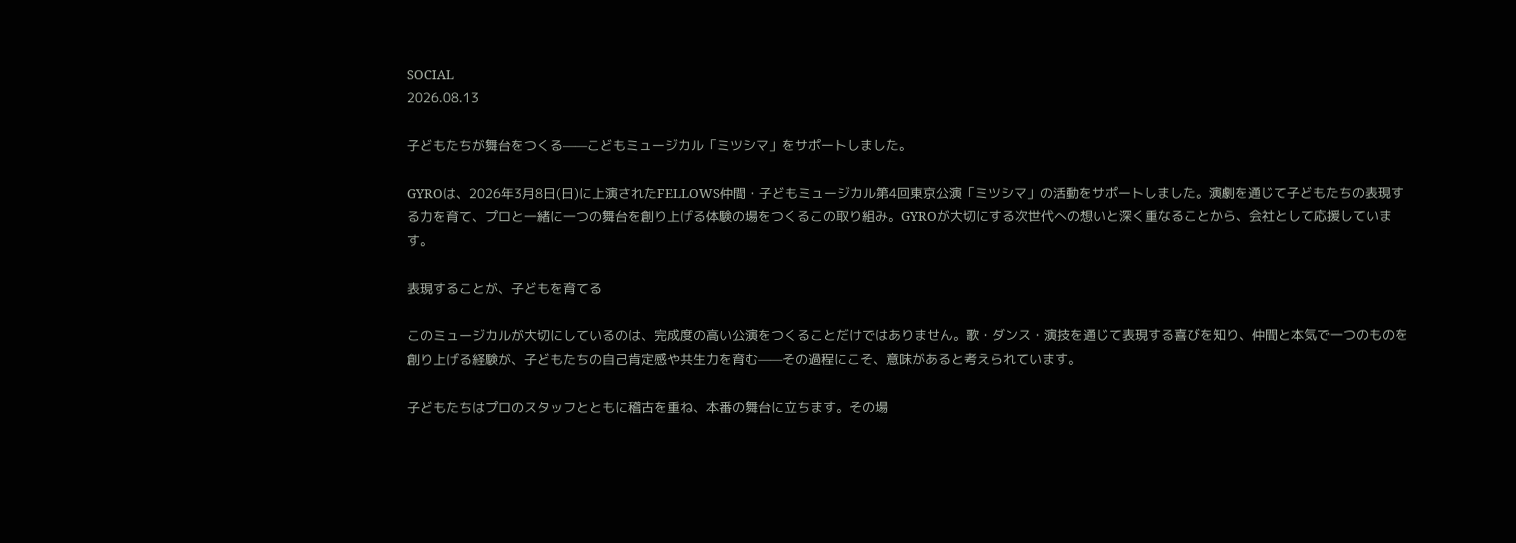SOCIAL
2026.08.13

子どもたちが舞台をつくる——こどもミュージカル「ミツシマ」をサポートしました。

GYROは、2026年3月8日(日)に上演されたFELLOWS仲間・子どもミュージカル第4回東京公演「ミツシマ」の活動をサポートしました。演劇を通じて子どもたちの表現する力を育て、プロと一緒に一つの舞台を創り上げる体験の場をつくるこの取り組み。GYROが大切にする次世代への想いと深く重なることから、会社として応援しています。

表現することが、子どもを育てる

このミュージカルが大切にしているのは、完成度の高い公演をつくることだけではありません。歌・ダンス・演技を通じて表現する喜びを知り、仲間と本気で一つのものを創り上げる経験が、子どもたちの自己肯定感や共生力を育む——その過程にこそ、意味があると考えられています。

子どもたちはプロのスタッフとともに稽古を重ね、本番の舞台に立ちます。その場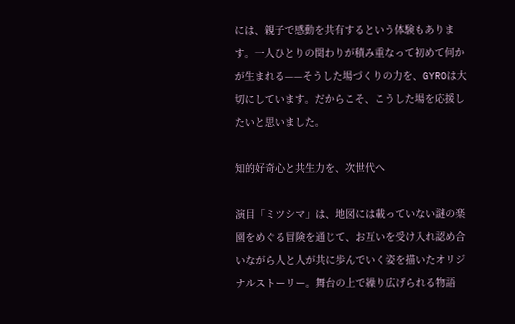には、親子で感動を共有するという体験もあります。一人ひとりの関わりが積み重なって初めて何かが生まれる——そうした場づくりの力を、GYROは大切にしています。だからこそ、こうした場を応援したいと思いました。

知的好奇心と共生力を、次世代へ

演目「ミツシマ」は、地図には載っていない謎の楽園をめぐる冒険を通じて、お互いを受け入れ認め合いながら人と人が共に歩んでいく姿を描いたオリジナルストーリー。舞台の上で繰り広げられる物語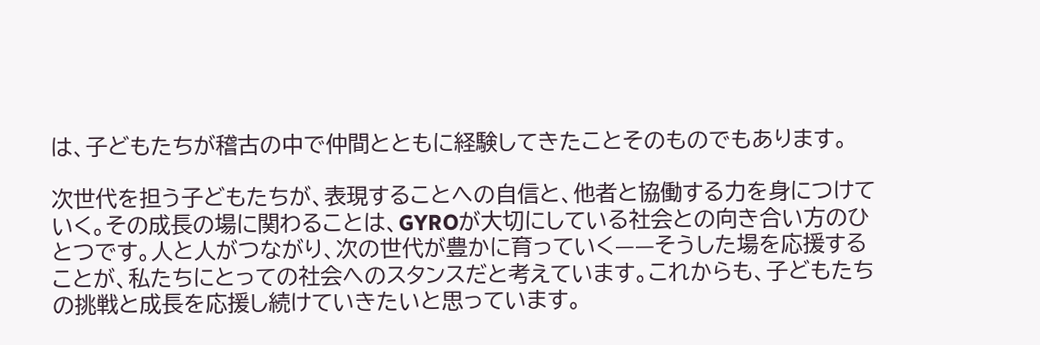は、子どもたちが稽古の中で仲間とともに経験してきたことそのものでもあります。

次世代を担う子どもたちが、表現することへの自信と、他者と協働する力を身につけていく。その成長の場に関わることは、GYROが大切にしている社会との向き合い方のひとつです。人と人がつながり、次の世代が豊かに育っていく——そうした場を応援することが、私たちにとっての社会へのスタンスだと考えています。これからも、子どもたちの挑戦と成長を応援し続けていきたいと思っています。